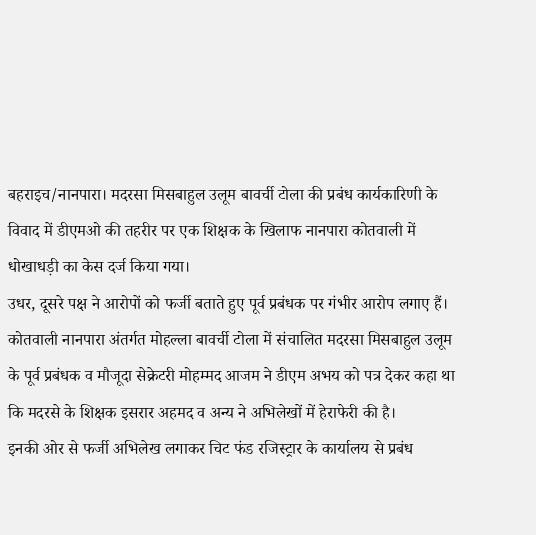बहराइच/नानपारा। मदरसा मिसबाहुल उलूम बावर्ची टोला की प्रबंध कार्यकारिणी के विवाद में डीएमओ की तहरीर पर एक शिक्षक के खिलाफ नानपारा कोतवाली में धोखाधड़ी का केस दर्ज किया गया।
उधर, दूसरे पक्ष ने आरोपों को फर्जी बताते हुए पूर्व प्रबंधक पर गंभीर आरोप लगाए हैं।
कोतवाली नानपारा अंतर्गत मोहल्ला बावर्ची टोला में संचालित मदरसा मिसबाहुल उलूम के पूर्व प्रबंधक व मौजूदा सेक्रेटरी मोहम्मद आजम ने डीएम अभय को पत्र देकर कहा था कि मदरसे के शिक्षक इसरार अहमद व अन्य ने अभिलेखों में हेराफेरी की है।
इनकी ओर से फर्जी अभिलेख लगाकर चिट फंड रजिस्ट्रार के कार्यालय से प्रबंध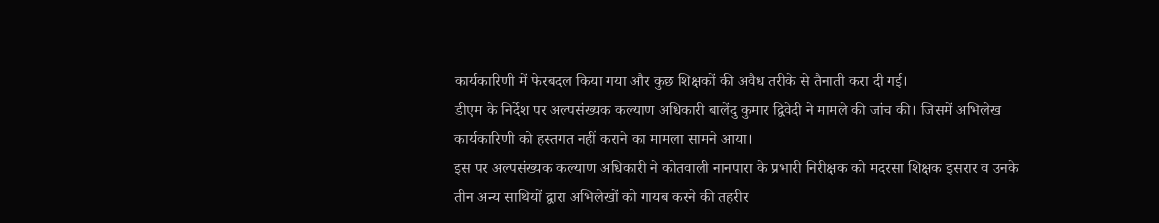कार्यकारिणी में फेरबदल किया गया और कुछ शिक्षकों की अवैध तरीके से तैनाती करा दी गई।
डीएम के निर्देश पर अल्पसंख्यक कल्याण अधिकारी बालेंदु कुमार द्विवेदी ने मामले की जांच की। जिसमें अभिलेख कार्यकारिणी को हस्तगत नहीं कराने का मामला सामने आया।
इस पर अल्पसंख्यक कल्याण अधिकारी ने कोतवाली नानपारा के प्रभारी निरीक्षक को मदरसा शिक्षक इसरार व उनके तीन अन्य साथियों द्वारा अभिलेखों को गायब करने की तहरीर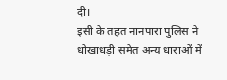दी।
इसी के तहत नानपारा पुलिस ने धोखाधड़ी समेत अन्य धाराओं में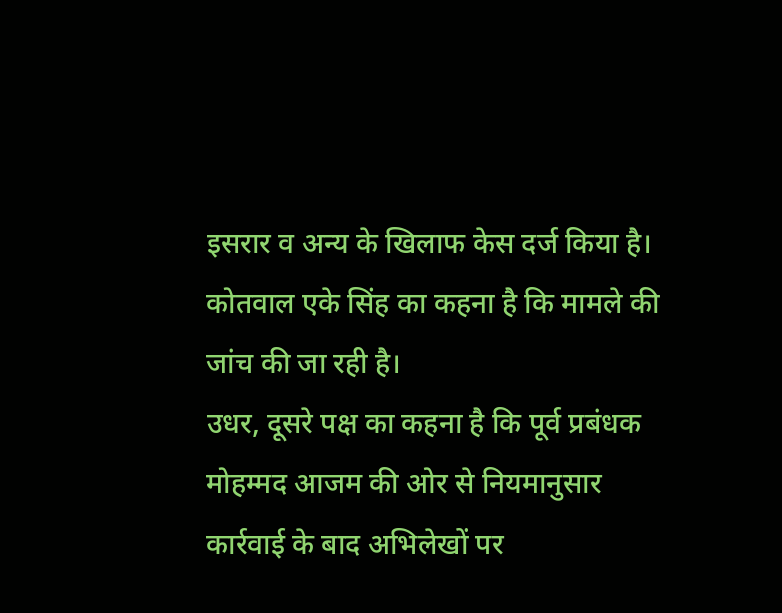इसरार व अन्य के खिलाफ केस दर्ज किया है। कोतवाल एके सिंह का कहना है कि मामले की जांच की जा रही है।
उधर, दूसरे पक्ष का कहना है कि पूर्व प्रबंधक मोहम्मद आजम की ओर से नियमानुसार कार्रवाई के बाद अभिलेखों पर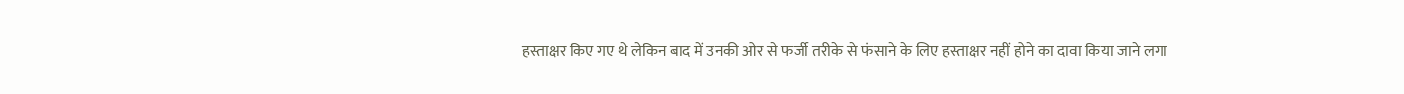हस्ताक्षर किए गए थे लेकिन बाद में उनकी ओर से फर्जी तरीके से फंसाने के लिए हस्ताक्षर नहीं होने का दावा किया जाने लगा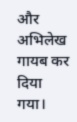और अभिलेख गायब कर दिया गया।